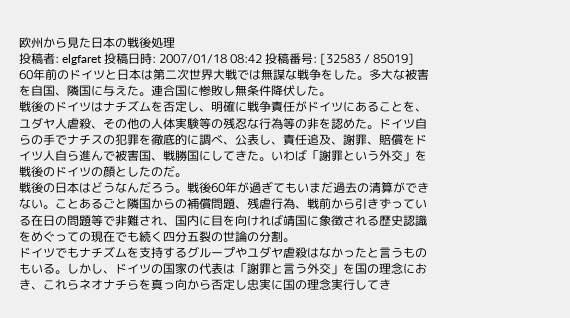欧州から見た日本の戦後処理
投稿者: elgfaret 投稿日時: 2007/01/18 08:42 投稿番号: [32583 / 85019]
60年前のドイツと日本は第二次世界大戦では無謀な戦争をした。多大な被害を自国、隣国に与えた。連合国に惨敗し無条件降伏した。
戦後のドイツはナチズムを否定し、明確に戦争責任がドイツにあることを、ユダヤ人虐殺、その他の人体実験等の残忍な行為等の非を認めた。ドイツ自らの手でナチスの犯罪を徹底的に調べ、公表し、責任追及、謝罪、賠償をドイツ人自ら進んで被害国、戦勝国にしてきた。いわば「謝罪という外交」を戦後のドイツの顔としたのだ。
戦後の日本はどうなんだろう。戦後60年が過ぎてもいまだ過去の清算ができない。ことあるごと隣国からの補償問題、残虐行為、戦前から引きずっている在日の問題等で非難され、国内に目を向ければ靖国に象徴される歴史認識をめぐっての現在でも続く四分五裂の世論の分割。
ドイツでもナチズムを支持するグループやユダヤ虐殺はなかったと言うものもいる。しかし、ドイツの国家の代表は「謝罪と言う外交」を国の理念におき、これらネオナチらを真っ向から否定し忠実に国の理念実行してき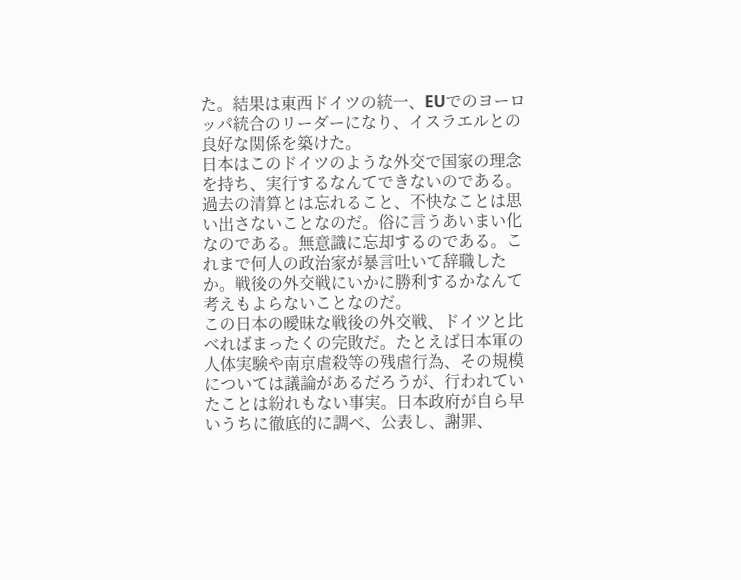た。結果は東西ドイツの統一、EUでのヨーロッパ統合のリーダーになり、イスラエルとの良好な関係を築けた。
日本はこのドイツのような外交で国家の理念を持ち、実行するなんてできないのである。過去の清算とは忘れること、不快なことは思い出さないことなのだ。俗に言うあいまい化なのである。無意識に忘却するのである。これまで何人の政治家が暴言吐いて辞職したか。戦後の外交戦にいかに勝利するかなんて考えもよらないことなのだ。
この日本の曖昧な戦後の外交戦、ドイツと比べればまったくの完敗だ。たとえば日本軍の人体実験や南京虐殺等の残虐行為、その規模については議論があるだろうが、行われていたことは紛れもない事実。日本政府が自ら早いうちに徹底的に調べ、公表し、謝罪、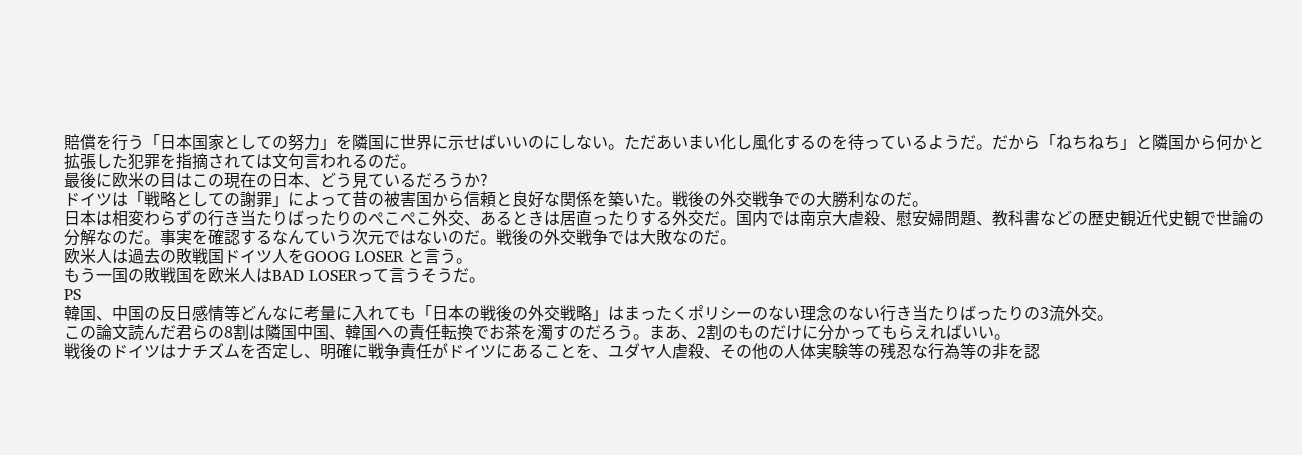賠償を行う「日本国家としての努力」を隣国に世界に示せばいいのにしない。ただあいまい化し風化するのを待っているようだ。だから「ねちねち」と隣国から何かと拡張した犯罪を指摘されては文句言われるのだ。
最後に欧米の目はこの現在の日本、どう見ているだろうか?
ドイツは「戦略としての謝罪」によって昔の被害国から信頼と良好な関係を築いた。戦後の外交戦争での大勝利なのだ。
日本は相変わらずの行き当たりばったりのぺこぺこ外交、あるときは居直ったりする外交だ。国内では南京大虐殺、慰安婦問題、教科書などの歴史観近代史観で世論の分解なのだ。事実を確認するなんていう次元ではないのだ。戦後の外交戦争では大敗なのだ。
欧米人は過去の敗戦国ドイツ人をGOOG LOSER と言う。
もう一国の敗戦国を欧米人はBAD LOSERって言うそうだ。
PS
韓国、中国の反日感情等どんなに考量に入れても「日本の戦後の外交戦略」はまったくポリシーのない理念のない行き当たりばったりの3流外交。
この論文読んだ君らの8割は隣国中国、韓国への責任転換でお茶を濁すのだろう。まあ、2割のものだけに分かってもらえればいい。
戦後のドイツはナチズムを否定し、明確に戦争責任がドイツにあることを、ユダヤ人虐殺、その他の人体実験等の残忍な行為等の非を認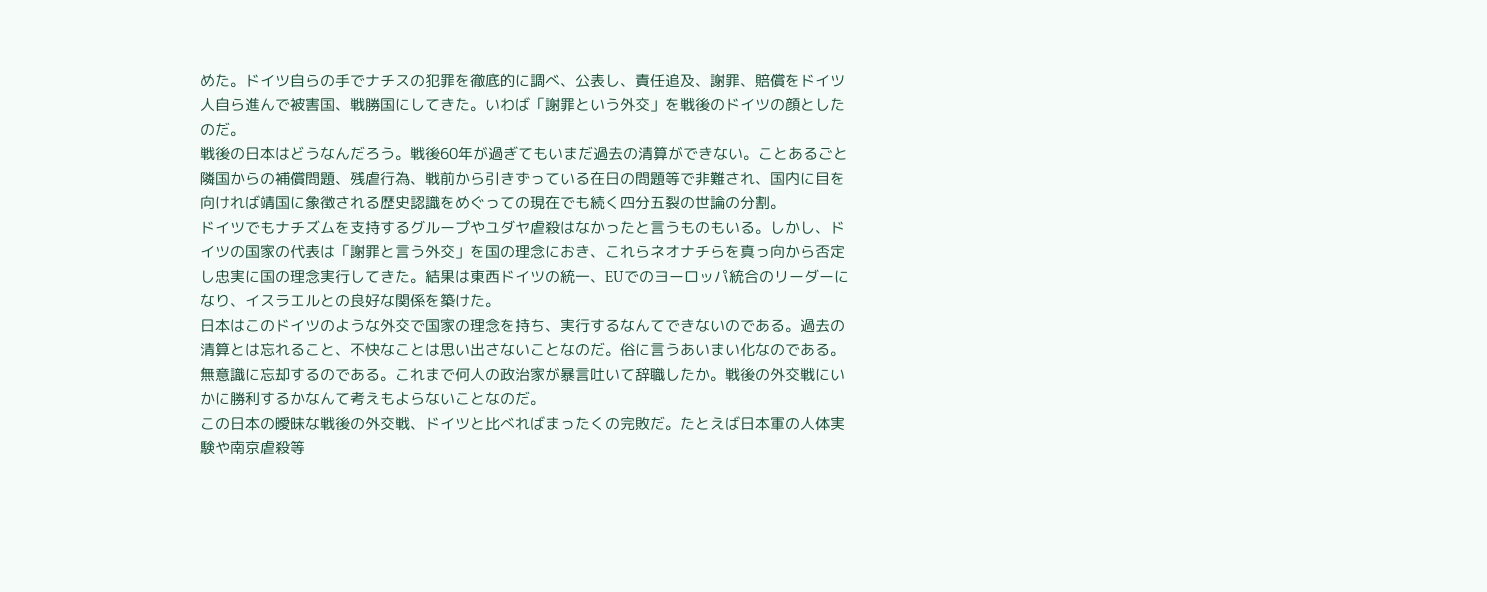めた。ドイツ自らの手でナチスの犯罪を徹底的に調べ、公表し、責任追及、謝罪、賠償をドイツ人自ら進んで被害国、戦勝国にしてきた。いわば「謝罪という外交」を戦後のドイツの顔としたのだ。
戦後の日本はどうなんだろう。戦後60年が過ぎてもいまだ過去の清算ができない。ことあるごと隣国からの補償問題、残虐行為、戦前から引きずっている在日の問題等で非難され、国内に目を向ければ靖国に象徴される歴史認識をめぐっての現在でも続く四分五裂の世論の分割。
ドイツでもナチズムを支持するグループやユダヤ虐殺はなかったと言うものもいる。しかし、ドイツの国家の代表は「謝罪と言う外交」を国の理念におき、これらネオナチらを真っ向から否定し忠実に国の理念実行してきた。結果は東西ドイツの統一、EUでのヨーロッパ統合のリーダーになり、イスラエルとの良好な関係を築けた。
日本はこのドイツのような外交で国家の理念を持ち、実行するなんてできないのである。過去の清算とは忘れること、不快なことは思い出さないことなのだ。俗に言うあいまい化なのである。無意識に忘却するのである。これまで何人の政治家が暴言吐いて辞職したか。戦後の外交戦にいかに勝利するかなんて考えもよらないことなのだ。
この日本の曖昧な戦後の外交戦、ドイツと比べればまったくの完敗だ。たとえば日本軍の人体実験や南京虐殺等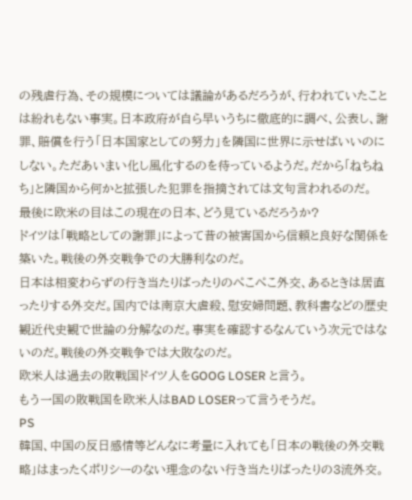の残虐行為、その規模については議論があるだろうが、行われていたことは紛れもない事実。日本政府が自ら早いうちに徹底的に調べ、公表し、謝罪、賠償を行う「日本国家としての努力」を隣国に世界に示せばいいのにしない。ただあいまい化し風化するのを待っているようだ。だから「ねちねち」と隣国から何かと拡張した犯罪を指摘されては文句言われるのだ。
最後に欧米の目はこの現在の日本、どう見ているだろうか?
ドイツは「戦略としての謝罪」によって昔の被害国から信頼と良好な関係を築いた。戦後の外交戦争での大勝利なのだ。
日本は相変わらずの行き当たりばったりのぺこぺこ外交、あるときは居直ったりする外交だ。国内では南京大虐殺、慰安婦問題、教科書などの歴史観近代史観で世論の分解なのだ。事実を確認するなんていう次元ではないのだ。戦後の外交戦争では大敗なのだ。
欧米人は過去の敗戦国ドイツ人をGOOG LOSER と言う。
もう一国の敗戦国を欧米人はBAD LOSERって言うそうだ。
PS
韓国、中国の反日感情等どんなに考量に入れても「日本の戦後の外交戦略」はまったくポリシーのない理念のない行き当たりばったりの3流外交。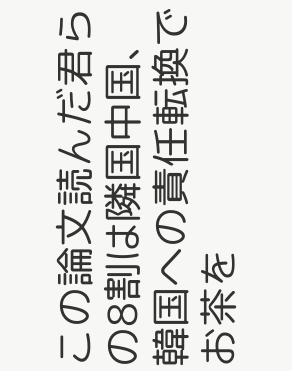この論文読んだ君らの8割は隣国中国、韓国への責任転換でお茶を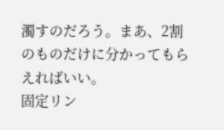濁すのだろう。まあ、2割のものだけに分かってもらえればいい。
固定リン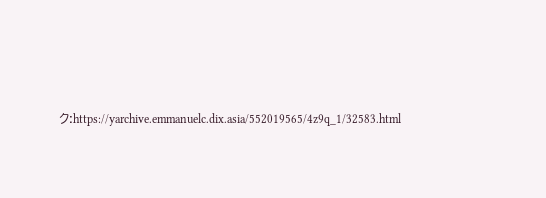ク:https://yarchive.emmanuelc.dix.asia/552019565/4z9q_1/32583.html